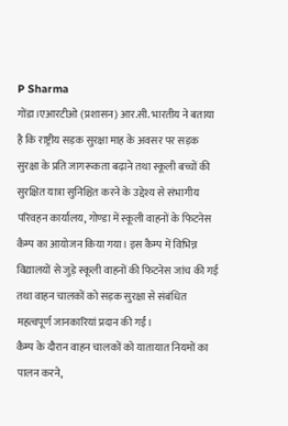P Sharma
गोंडा।एआरटीओ (प्रशासन) आर.सी. भारतीय ने बताया है कि राष्ट्रीय सड़क सुरक्षा माह के अवसर पर सड़क सुरक्षा के प्रति जागरूकता बढ़ाने तथा स्कूली बच्चों की सुरक्षित यात्रा सुनिश्चित करने के उद्देश्य से संभागीय परिवहन कार्यालय, गोण्डा में स्कूली वाहनों के फिटनेस कैम्प का आयोजन किया गया। इस कैम्प में विभिन्न विद्यालयों से जुड़े स्कूली वाहनों की फिटनेस जांच की गई तथा वाहन चालकों को सड़क सुरक्षा से संबंधित महत्वपूर्ण जानकारियां प्रदान की गईं।
कैम्प के दौरान वाहन चालकों को यातायात नियमों का पालन करने,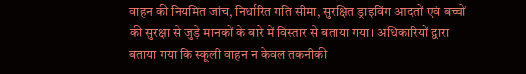वाहन की नियमित जांच, निर्धारित गति सीमा, सुरक्षित ड्राइविंग आदतों एवं बच्चों की सुरक्षा से जुड़े मानकों के बारे में विस्तार से बताया गया। अधिकारियों द्वारा बताया गया कि स्कूली वाहन न केवल तकनीकी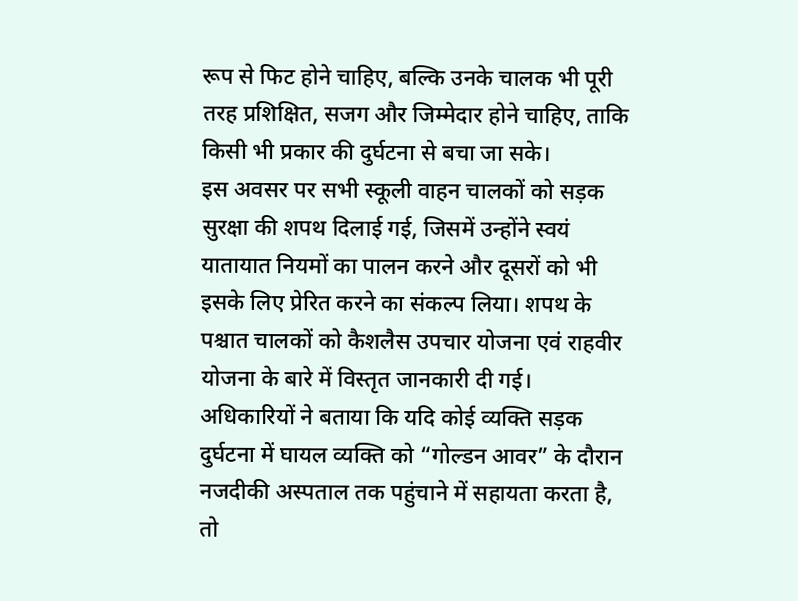रूप से फिट होने चाहिए, बल्कि उनके चालक भी पूरी तरह प्रशिक्षित, सजग और जिम्मेदार होने चाहिए, ताकि किसी भी प्रकार की दुर्घटना से बचा जा सके।
इस अवसर पर सभी स्कूली वाहन चालकों को सड़क सुरक्षा की शपथ दिलाई गई, जिसमें उन्होंने स्वयं यातायात नियमों का पालन करने और दूसरों को भी इसके लिए प्रेरित करने का संकल्प लिया। शपथ के पश्चात चालकों को कैशलैस उपचार योजना एवं राहवीर योजना के बारे में विस्तृत जानकारी दी गई।
अधिकारियों ने बताया कि यदि कोई व्यक्ति सड़क दुर्घटना में घायल व्यक्ति को “गोल्डन आवर” के दौरान नजदीकी अस्पताल तक पहुंचाने में सहायता करता है, तो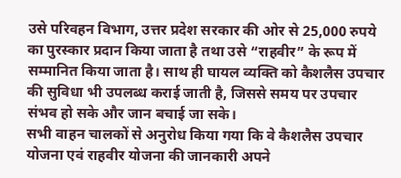उसे परिवहन विभाग, उत्तर प्रदेश सरकार की ओर से 25,000 रुपये का पुरस्कार प्रदान किया जाता है तथा उसे “राहवीर” के रूप में सम्मानित किया जाता है। साथ ही घायल व्यक्ति को कैशलैस उपचार की सुविधा भी उपलब्ध कराई जाती है, जिससे समय पर उपचार संभव हो सके और जान बचाई जा सके।
सभी वाहन चालकों से अनुरोध किया गया कि वे कैशलैस उपचार योजना एवं राहवीर योजना की जानकारी अपने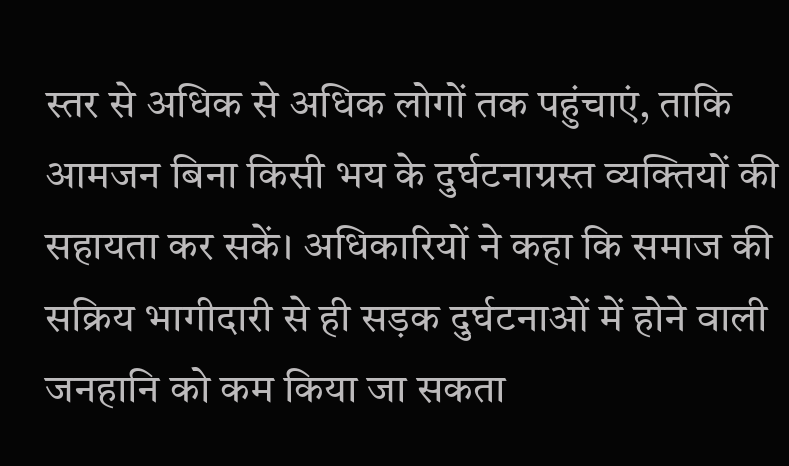स्तर से अधिक से अधिक लोगों तक पहुंचाएं, ताकि आमजन बिना किसी भय के दुर्घटनाग्रस्त व्यक्तियों की सहायता कर सकें। अधिकारियों ने कहा कि समाज की सक्रिय भागीदारी से ही सड़क दुर्घटनाओं में होने वाली जनहानि को कम किया जा सकता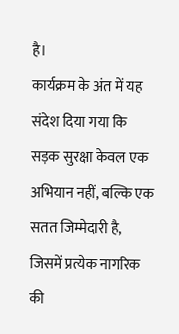है।
कार्यक्रम के अंत में यह संदेश दिया गया कि सड़क सुरक्षा केवल एक अभियान नहीं, बल्कि एक सतत जिम्मेदारी है, जिसमें प्रत्येक नागरिक की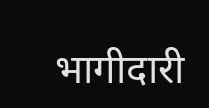भागीदारी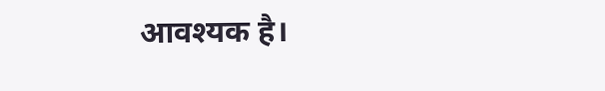आवश्यक है।